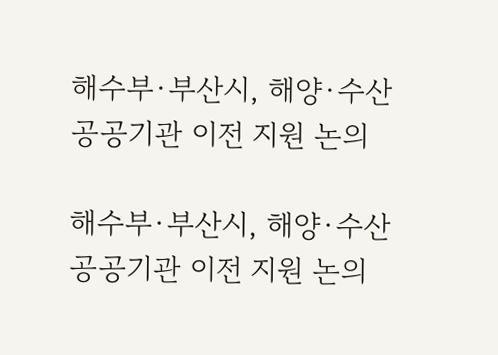해수부·부산시, 해양·수산 공공기관 이전 지원 논의

해수부·부산시, 해양·수산 공공기관 이전 지원 논의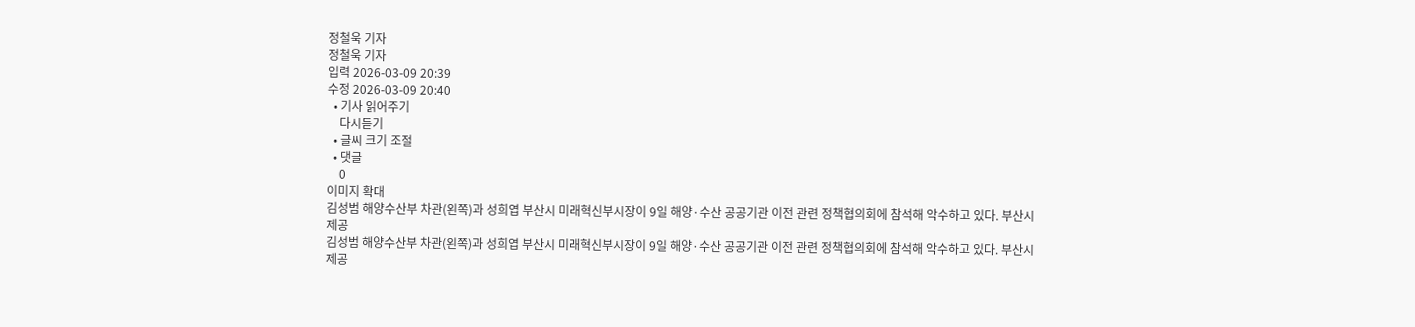정철욱 기자
정철욱 기자
입력 2026-03-09 20:39
수정 2026-03-09 20:40
  • 기사 읽어주기
    다시듣기
  • 글씨 크기 조절
  • 댓글
    0
이미지 확대
김성범 해양수산부 차관(왼쪽)과 성희엽 부산시 미래혁신부시장이 9일 해양·수산 공공기관 이전 관련 정책협의회에 참석해 악수하고 있다. 부산시 제공
김성범 해양수산부 차관(왼쪽)과 성희엽 부산시 미래혁신부시장이 9일 해양·수산 공공기관 이전 관련 정책협의회에 참석해 악수하고 있다. 부산시 제공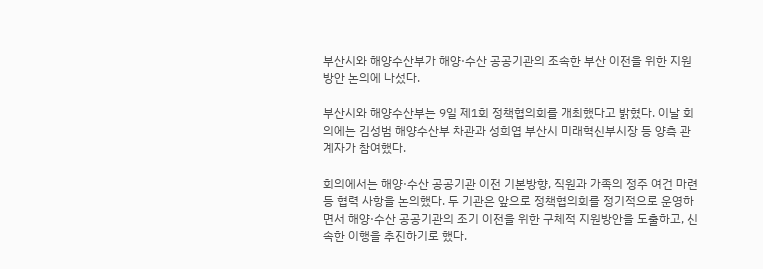부산시와 해양수산부가 해양·수산 공공기관의 조속한 부산 이전을 위한 지원 방안 논의에 나섰다.

부산시와 해양수산부는 9일 제1회 정책협의회를 개최했다고 밝혔다. 이날 회의에는 김성범 해양수산부 차관과 성희엽 부산시 미래혁신부시장 등 양측 관계자가 참여했다.

회의에서는 해양·수산 공공기관 이전 기본방향, 직원과 가족의 정주 여건 마련 등 협력 사항을 논의했다. 두 기관은 앞으로 정책협의회를 정기적으로 운영하면서 해양·수산 공공기관의 조기 이전을 위한 구체적 지원방안을 도출하고, 신속한 이행을 추진하기로 했다.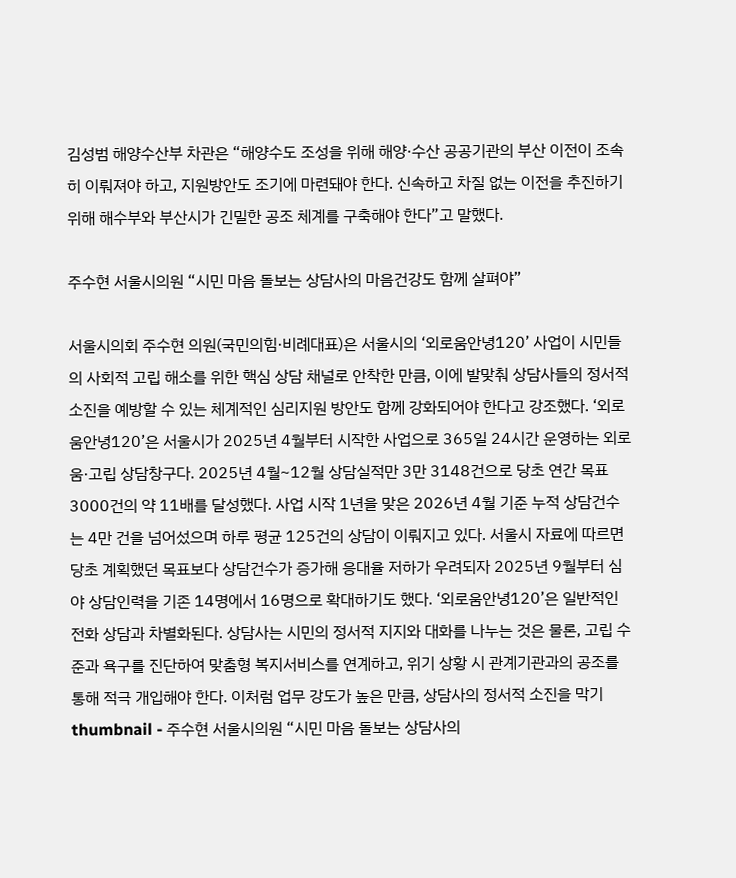김성범 해양수산부 차관은 “해양수도 조성을 위해 해양·수산 공공기관의 부산 이전이 조속히 이뤄져야 하고, 지원방안도 조기에 마련돼야 한다. 신속하고 차질 없는 이전을 추진하기 위해 해수부와 부산시가 긴밀한 공조 체계를 구축해야 한다”고 말했다.

주수현 서울시의원 “시민 마음 돌보는 상담사의 마음건강도 함께 살펴야”

서울시의회 주수현 의원(국민의힘·비례대표)은 서울시의 ‘외로움안녕120’ 사업이 시민들의 사회적 고립 해소를 위한 핵심 상담 채널로 안착한 만큼, 이에 발맞춰 상담사들의 정서적 소진을 예방할 수 있는 체계적인 심리지원 방안도 함께 강화되어야 한다고 강조했다. ‘외로움안녕120’은 서울시가 2025년 4월부터 시작한 사업으로 365일 24시간 운영하는 외로움·고립 상담창구다. 2025년 4월~12월 상담실적만 3만 3148건으로 당초 연간 목표 3000건의 약 11배를 달성했다. 사업 시작 1년을 맞은 2026년 4월 기준 누적 상담건수는 4만 건을 넘어섰으며 하루 평균 125건의 상담이 이뤄지고 있다. 서울시 자료에 따르면 당초 계획했던 목표보다 상담건수가 증가해 응대율 저하가 우려되자 2025년 9월부터 심야 상담인력을 기존 14명에서 16명으로 확대하기도 했다. ‘외로움안녕120’은 일반적인 전화 상담과 차별화된다. 상담사는 시민의 정서적 지지와 대화를 나누는 것은 물론, 고립 수준과 욕구를 진단하여 맞춤형 복지서비스를 연계하고, 위기 상황 시 관계기관과의 공조를 통해 적극 개입해야 한다. 이처럼 업무 강도가 높은 만큼, 상담사의 정서적 소진을 막기
thumbnail - 주수현 서울시의원 “시민 마음 돌보는 상담사의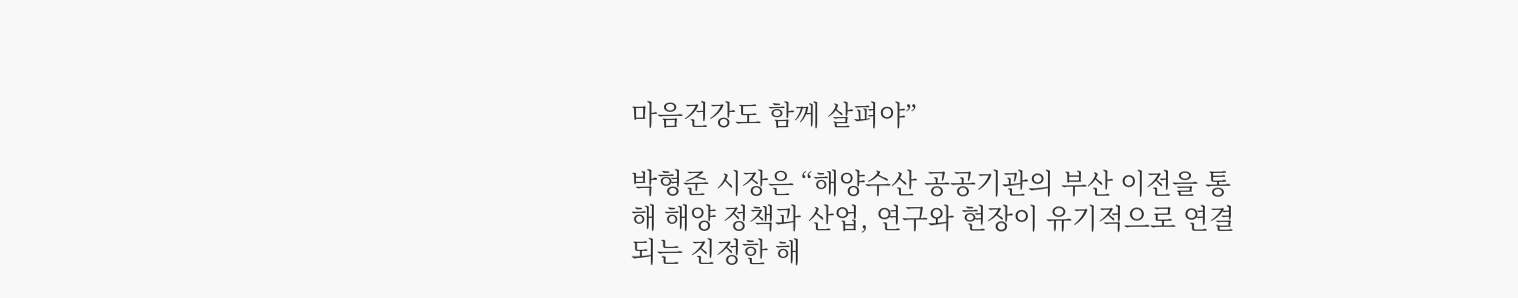마음건강도 함께 살펴야”

박형준 시장은 “해양수산 공공기관의 부산 이전을 통해 해양 정책과 산업, 연구와 현장이 유기적으로 연결되는 진정한 해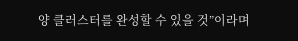양 클러스터를 완성할 수 있을 것”이라며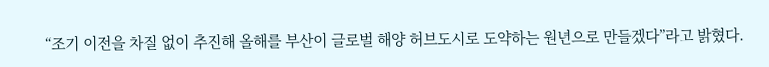“조기 이전을 차질 없이 추진해 올해를 부산이 글로벌 해양 허브도시로 도약하는 원년으로 만들겠다”라고 밝혔다.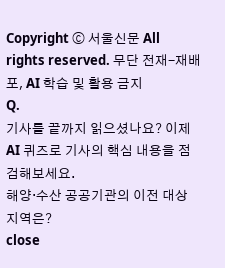Copyright ⓒ 서울신문 All rights reserved. 무단 전재-재배포, AI 학습 및 활용 금지
Q.
기사를 끝까지 읽으셨나요? 이제 AI 퀴즈로 기사의 핵심 내용을 점검해보세요.
해양·수산 공공기관의 이전 대상 지역은?
close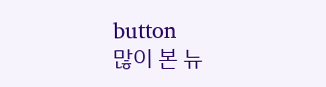button
많이 본 뉴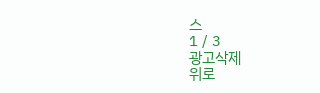스
1 / 3
광고삭제
위로